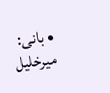• بانی: میرخلیل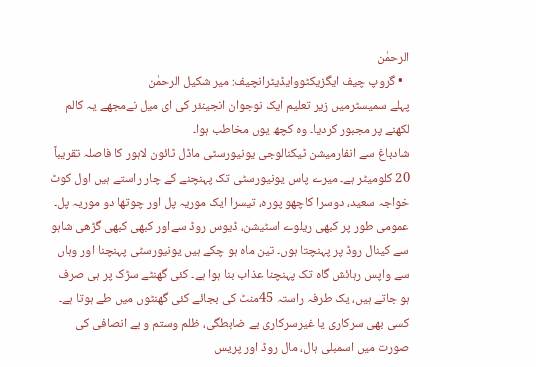الرحمٰن
  • گروپ چیف ایگزیکٹووایڈیٹرانچیف: میر شکیل الرحمٰن
پہلے سمیسٹرمیں زیر تعلیم ایک نوجوان انجینئر کی ای میل نےمجھے یہ کالم لکھنے پر مجبور کردیا۔ وہ کچھ یوں مخاطب ہوا۔
شادباغ سے انفارمیشن ٹیکنالوجی یونیورسٹی ماڈل ٹائون لاہور کا فاصلہ تقریباً 20 کلومیٹر ہے۔ میرے پاس یونیورسٹی تک پہنچنے کے چار راستے ہیں اول کوٹ خواجہ سعید، دوسرا کاچھو پورہ، تیسرا ایک موریہ پل اور چوتھا دو موریہ پل۔ عمومی طور پر کبھی ریلوے اسٹیشن، ڈیوس روڈ سےاور کبھی کبھی گڑھی شاہو سے کینال روڈ پر پہنچتا ہوں۔ تین ماہ ہو چکے ہیں یونیورسٹی پہنچنا اور وہاں سے واپس رہائش گاہ تک پہنچنا عذاب بنا ہوا ہے۔ کئی گھنٹے سڑک پر ہی صرف ہو جاتے ہیں، یک طرفہ راستہ 45منٹ کی بجائے کئی گھنٹوں میں طے ہوتا ہے۔ کسی بھی سرکاری یا غیرسرکاری بے ضابطگی، ظلم وستم و بے انصافی کی صورت میں اسمبلی ہال، مال روڈ اور پریس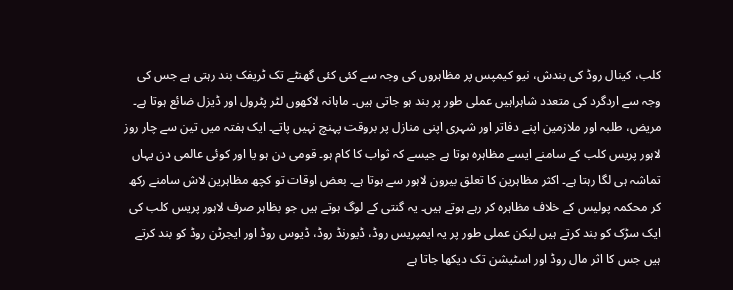کلب، کینال روڈ کی بندش، نیو کیمپس پر مظاہروں کی وجہ سے کئی کئی گھنٹے تک ٹریفک بند رہتی ہے جس کی وجہ سے اردگرد کی متعدد شاہراہیں عملی طور پر بند ہو جاتی ہیں۔ ماہانہ لاکھوں لٹر پٹرول اور ڈیزل ضائع ہوتا ہے۔ مریض، طلبہ اور ملازمین اپنے دفاتر اور شہری اپنی منازل پر بروقت پہنچ نہیں پاتے۔ ایک ہفتہ میں تین سے چار روز لاہور پریس کلب کے سامنے ایسے مظاہرہ ہوتا ہے جیسے کہ ثواب کا کام ہو۔ قومی دن ہو یا اور کوئی عالمی دن یہاں تماشہ ہی لگا رہتا ہے۔ اکثر مظاہرین کا تعلق بیرون لاہور سے ہوتا ہے۔ بعض اوقات تو کچھ مظاہرین لاش سامنے رکھ کر محکمہ پولیس کے خلاف مظاہرہ کر رہے ہوتے ہیں۔ یہ گنتی کے لوگ ہوتے ہیں جو بظاہر صرف لاہور پریس کلب کی ایک سڑک کو بند کرتے ہیں لیکن عملی طور پر یہ ایمپریس روڈ، ڈیورنڈ روڈ، ڈیوس روڈ اور ایجرٹن روڈ کو بند کرتے ہیں جس کا اثر مال روڈ اور اسٹیشن تک دیکھا جاتا ہے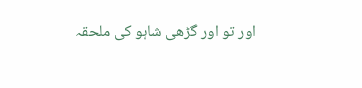اور تو اور گڑھی شاہو کی ملحقہ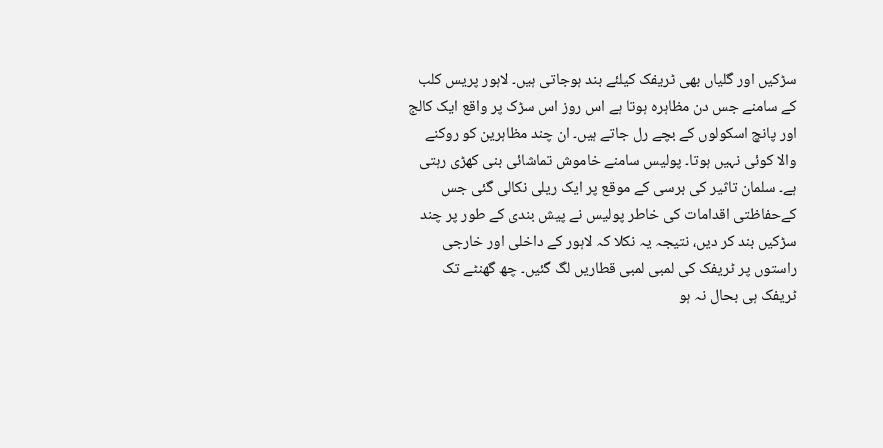سڑکیں اور گلیاں بھی ٹریفک کیلئے بند ہوجاتی ہیں۔ لاہور پریس کلب کے سامنے جس دن مظاہرہ ہوتا ہے اس روز اس سڑک پر واقع ایک کالج اور پانچ اسکولوں کے بچے رل جاتے ہیں۔ ان چند مظاہرین کو روکنے والا کوئی نہیں ہوتا۔ پولیس سامنے خاموش تماشائی بنی کھڑی رہتی ہے۔ سلمان تاثیر کی برسی کے موقع پر ایک ریلی نکالی گئی جس کےحفاظتی اقدامات کی خاطر پولیس نے پیش بندی کے طور پر چند سڑکیں بند کر دیں، نتیجہ یہ نکلا کہ لاہور کے داخلی اور خارجی راستوں پر ٹریفک کی لمبی لمبی قطاریں لگ گئیں۔ چھ گھنٹے تک ٹریفک ہی بحال نہ ہو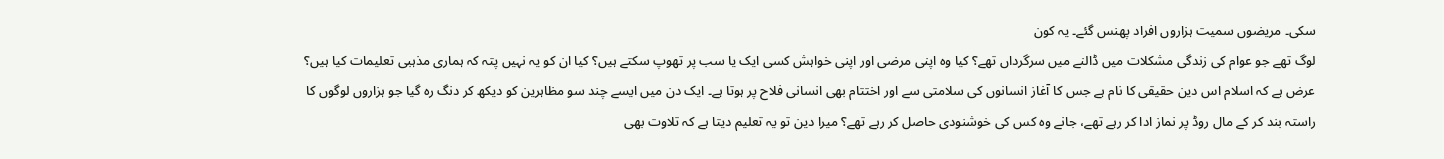سکی۔ مریضوں سمیت ہزاروں افراد پھنس گئے۔ یہ کون
لوگ تھے جو عوام کی زندگی مشکلات میں ڈالنے میں سرگرداں تھے؟ کیا وہ اپنی مرضی اور اپنی خواہش کسی ایک یا سب پر تھوپ سکتے ہیں؟ کیا ان کو یہ نہیں پتہ کہ ہماری مذہبی تعلیمات کیا ہیں؟ عرض ہے کہ اسلام اس دین حقیقی کا نام ہے جس کا آغاز انسانوں کی سلامتی سے اور اختتام بھی انسانی فلاح پر ہوتا ہے۔ ایک دن میں ایسے چند سو مظاہرین کو دیکھ کر دنگ رہ گیا جو ہزاروں لوگوں کا راستہ بند کر کے مال روڈ پر نماز ادا کر رہے تھے، جانے وہ کس کی خوشنودی حاصل کر رہے تھے؟ میرا دین تو یہ تعلیم دیتا ہے کہ تلاوت بھی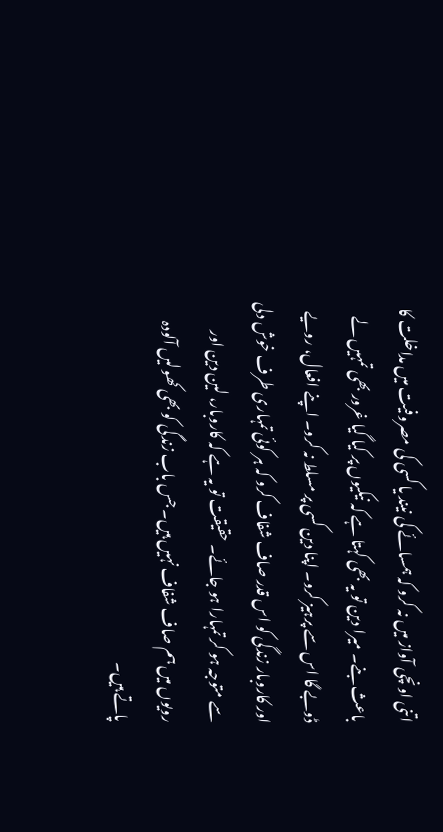اتنی اونچی آواز میں نہ کرو کہ ہمسائے کی نیند یا کسی کی مصروفیت میں مداخلت کا باعث بنے۔ میرا دین تو یہ بھی کہتا ہے کہ نیکیوں پر کیا گیا غرور بھی تمہیں لے ڈوبے گا اس سے پرہیز کرو۔ اپنا دین کسی پر مسلط نہ کرو۔ اپنے افعال، رویے اور کاروبار زندگی کو اس قدر صاف شفاف کرو کہ ہر کوئی تمہاری طرف خوش دلی سے متوجہ ہو کر تمہارا ہو جائے۔ حقیقت تو یہ ہے کہ کاروبار، لین دین اور رویوں میں ہم صاف شفاف نہیں ہیں۔ جس باب زندگی کو بھی کھولیں آلودہ پاتے ہیں۔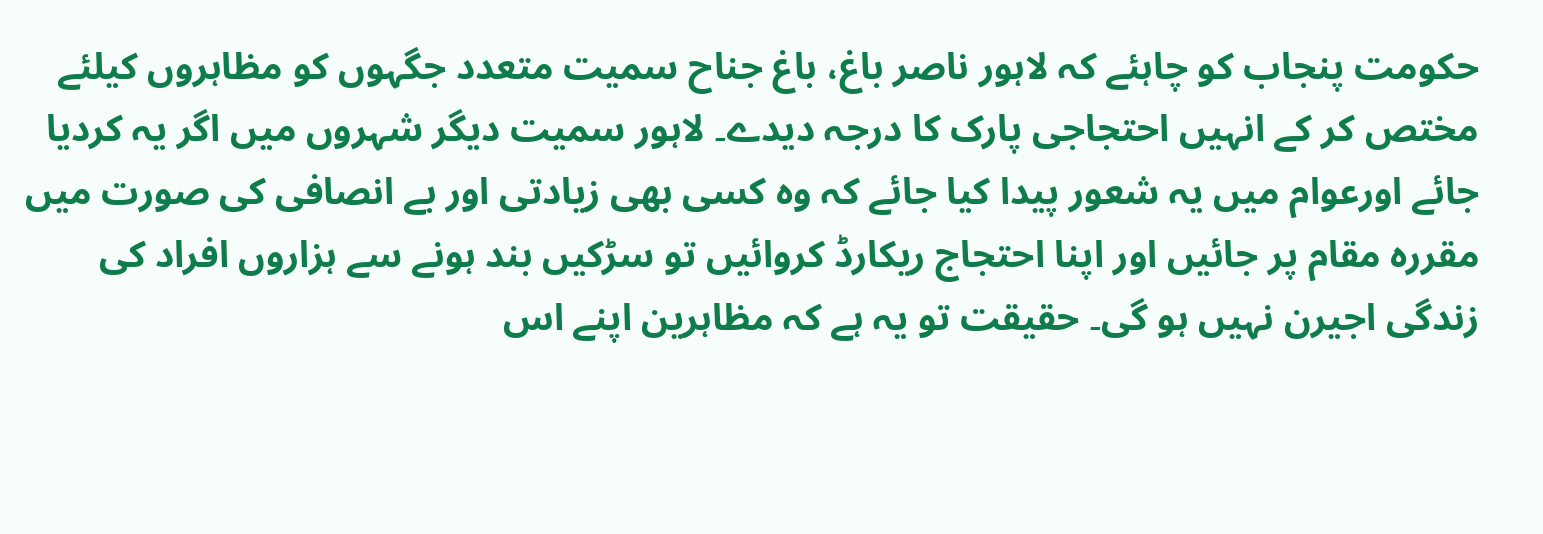حکومت پنجاب کو چاہئے کہ لاہور ناصر باغ، باغ جناح سمیت متعدد جگہوں کو مظاہروں کیلئے مختص کر کے انہیں احتجاجی پارک کا درجہ دیدے۔ لاہور سمیت دیگر شہروں میں اگر یہ کردیا جائے اورعوام میں یہ شعور پیدا کیا جائے کہ وہ کسی بھی زیادتی اور بے انصافی کی صورت میں مقررہ مقام پر جائیں اور اپنا احتجاج ریکارڈ کروائیں تو سڑکیں بند ہونے سے ہزاروں افراد کی زندگی اجیرن نہیں ہو گی۔ حقیقت تو یہ ہے کہ مظاہرین اپنے اس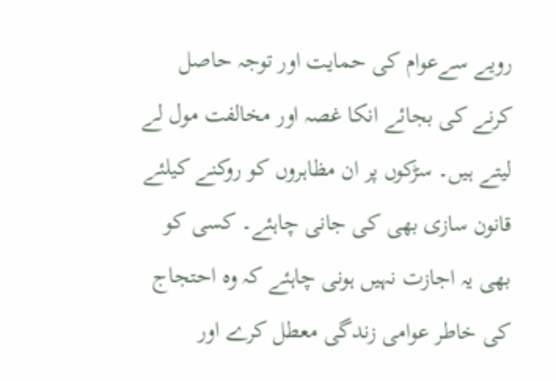رویے سےعوام کی حمایت اور توجہ حاصل کرنے کی بجائے انکا غصہ اور مخالفت مول لے لیتے ہیں۔ سڑکوں پر ان مظاہروں کو روکنے کیلئے قانون سازی بھی کی جانی چاہئے۔ کسی کو بھی یہ اجازت نہیں ہونی چاہئے کہ وہ احتجاج کی خاطر عوامی زندگی معطل کرے اور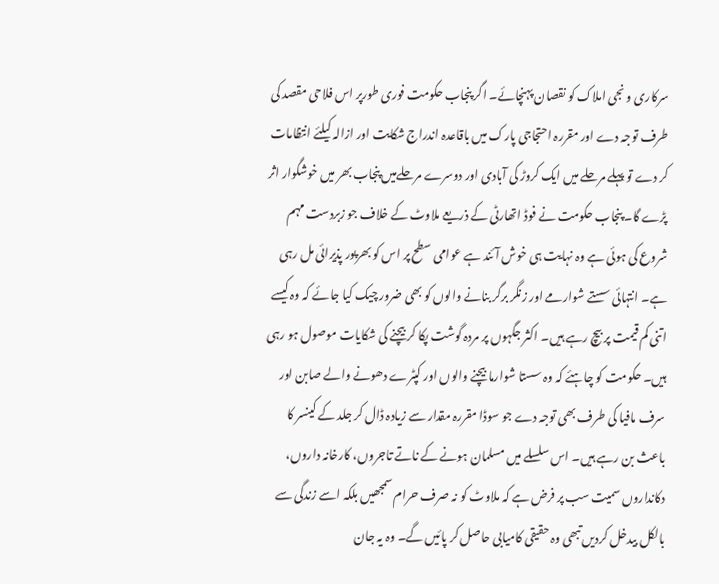سرکاری و نجی املاک کو نقصان پہنچائے۔ اگر پنجاب حکومت فوری طورپر اس فلاحی مقصد کی طرف توجہ دے اور مقررہ احتجاجی پارک میں باقاعدہ اندراج شکایت اور ازالہ کیلئے انتظامات کر دے تو پہلے مرحلے میں ایک کروڑ کی آبادی اور دوسرے مرحلےمیں پنجاب بھر میں خوشگوار اثر پڑے گا۔ پنجاب حکومت نے فوڈ اتھارٹی کے ذریعے ملاوٹ کے خلاف جو زبردست مہم شروع کی ہوئی ہے وہ نہایت ہی خوش آئند ہے عوامی سطح پر اس کو بھرپور پذیرائی مل رہی ہے۔ انتہائی سستے شوارمے اور زنگر برگر بنانے والوں کو بھی ضرور چیک کیا جائے کہ وہ کیسے اتنی کم قیمت پر بیچ رہے ہیں۔ اکثر جگہوں پر مردہ گوشت پکا کر بیچنے کی شکایات موصول ہو رہی ہیں۔ حکومت کو چاہئے کہ وہ سستا شوارما بیچنے والوں اور کپٹرے دھونے والے صابن اور سرف مافیا کی طرف بھی توجہ دے جو سوڈا مقررہ مقدار سے زیادہ ڈال کر جلد کے کینسر کا باعث بن رہے ہیں۔ اس سلسلے میں مسلمان ہونے کے ناتے تاجروں، کارخانہ داروں، دکانداروں سمیت سب پر فرض ہے کہ ملاوٹ کو نہ صرف حرام سمجھیں بلکہ اسے زندگی سے بالکل بیدخل کردیں تبھی وہ حقیقی کامیابی حاصل کر پائیں گے۔ وہ یہ جان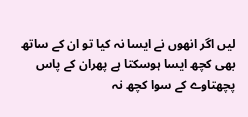لیں اگر انھوں نے ایسا نہ کیا تو ان کے ساتھ بھی کچھ ایسا ہوسکتا ہے پھران کے پاس پچھتاوے کے سوا کچھ نہ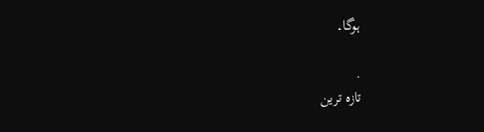ہوگا۔

.
تازہ ترین